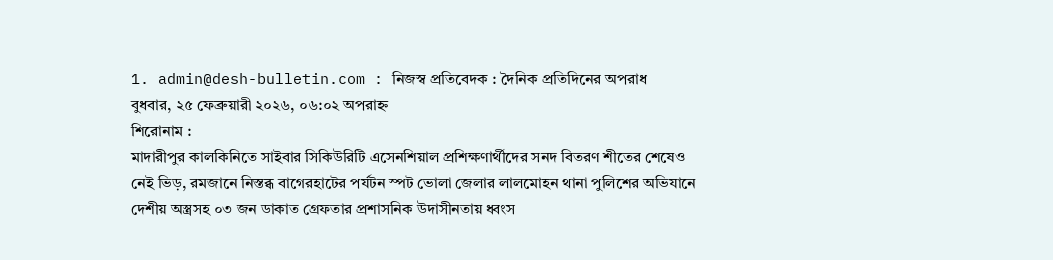1. admin@desh-bulletin.com : নিজস্ব প্রতিবেদক : দৈনিক প্রতিদিনের অপরাধ
বুধবার, ২৫ ফেব্রুয়ারী ২০২৬, ০৬:০২ অপরাহ্ন
শিরোনাম :
মাদারীপুর কালকিনিতে সাইবার সিকিউরিটি এসেনশিয়াল প্রশিক্ষণার্থীদের সনদ বিতরণ শীতের শেষেও নেই ভিড়, রমজানে নিস্তব্ধ বাগেরহাটের পর্যটন স্পট ভোলা জেলার লালমোহন থানা পুলিশের অভিযানে দেশীয় অস্ত্রসহ ০৩ জন ডাকাত গ্রেফতার প্রশাসনিক উদাসীনতায় ধ্বংস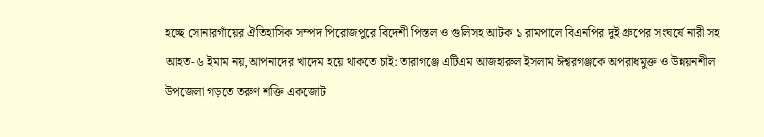হচ্ছে সোনারগাঁয়ের ঐতিহাসিক সম্পদ পিরোজপুরে বিদেশী পিস্তল ও গুলিসহ আটক ১ রামপালে বিএনপির দুই গ্রুপের সংঘর্ষে নারী সহ আহত-৬ ইমাম নয়,আপনাদের খাদেম হয়ে থাকতে চাই: তারাগঞ্জে এটিএম আজহারুল ইসলাম ঈশ্বরগঞ্জকে অপরাধমুক্ত ও উন্নয়নশীল উপজেলা গড়তে তরুণ শক্তি একজোট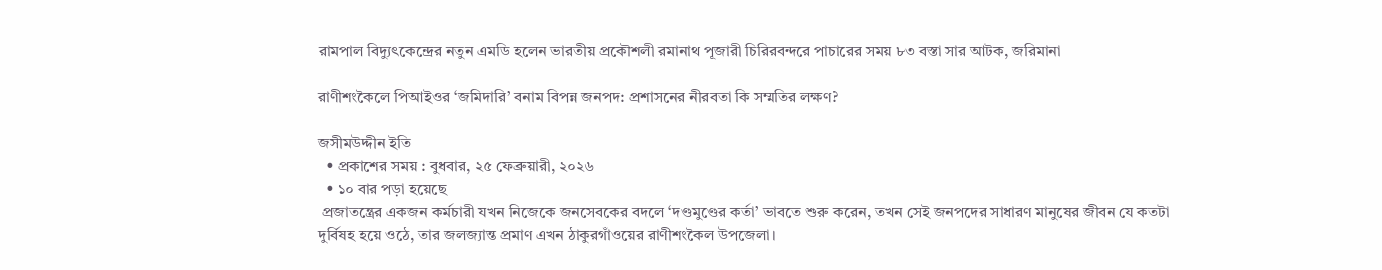রামপাল বিদ্যুৎকেন্দ্রের নতুন এমডি হলেন ভারতীয় প্রকৌশলী রমানাথ পূজারী চিরিরবন্দরে পাচারের সময় ৮৩ বস্তা সার আটক, জরিমানা

রাণীশংকৈলে পিআইওর ‘জমিদারি’ বনাম বিপন্ন জনপদ: প্রশাসনের নীরবতা কি সম্মতির লক্ষণ?

জসীমউদ্দীন ইতি
  • প্রকাশের সময় : বুধবার, ২৫ ফেব্রুয়ারী, ২০২৬
  • ১০ বার পড়া হয়েছে
 প্রজাতন্ত্রের একজন কর্মচারী যখন নিজেকে জনসেবকের বদলে ‘দণ্ডমুণ্ডের কর্তা’ ভাবতে শুরু করেন, তখন সেই জনপদের সাধারণ মানুষের জীবন যে কতটা দুর্বিষহ হয়ে ওঠে, তার জলজ্যান্ত প্রমাণ এখন ঠাকুরগাঁওয়ের রাণীশংকৈল উপজেলা।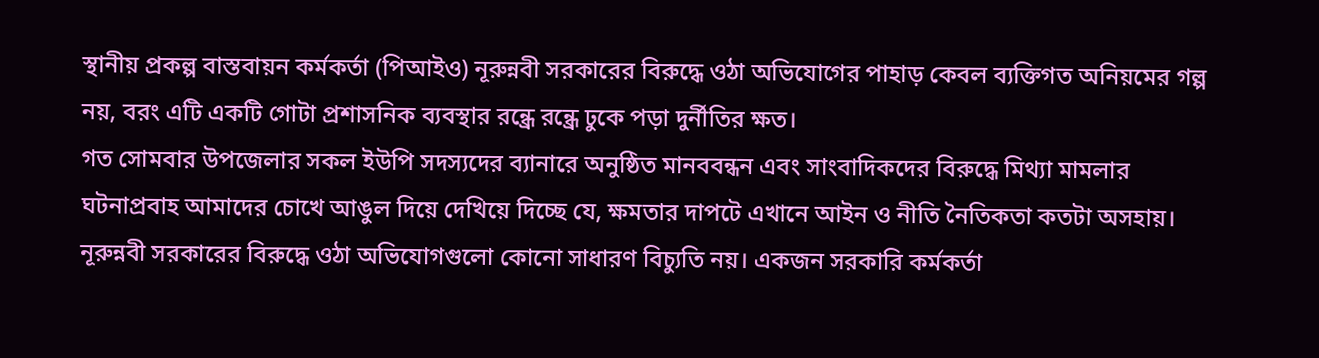স্থানীয় প্রকল্প বাস্তবায়ন কর্মকর্তা (পিআইও) নূরুন্নবী সরকারের বিরুদ্ধে ওঠা অভিযোগের পাহাড় কেবল ব্যক্তিগত অনিয়মের গল্প নয়, বরং এটি একটি গোটা প্রশাসনিক ব্যবস্থার রন্ধ্রে রন্ধ্রে ঢুকে পড়া দুর্নীতির ক্ষত।
গত সোমবার উপজেলার সকল ইউপি সদস্যদের ব্যানারে অনুষ্ঠিত মানববন্ধন এবং সাংবাদিকদের বিরুদ্ধে মিথ্যা মামলার ঘটনাপ্রবাহ আমাদের চোখে আঙুল দিয়ে দেখিয়ে দিচ্ছে যে, ক্ষমতার দাপটে এখানে আইন ও নীতি নৈতিকতা কতটা অসহায়।
নূরুন্নবী সরকারের বিরুদ্ধে ওঠা অভিযোগগুলো কোনো সাধারণ বিচ্যুতি নয়। একজন সরকারি কর্মকর্তা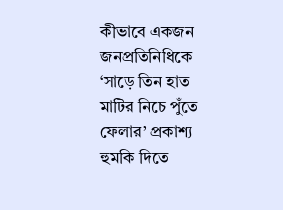কীভাবে একজন জনপ্রতিনিধিকে ‘সাড়ে তিন হাত মাটির নিচে পুঁতে ফেলার’ প্রকাশ্য হুমকি দিতে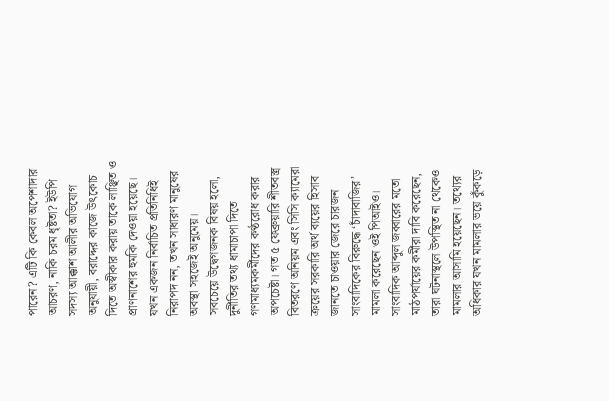পারেন? এটি কি কেবল অপেশাদার আচরণ, নাকি চরম ধৃষ্টতা? ইউপি সদস্য আক্কাশ আলীর অভিযোগ অনুযায়ী, বরাদ্দের কাজে উৎকোচ দিতে অস্বীকার করায় তাকে লাঞ্ছিত ও প্রাণনাশের হুমকি দেওয়া হয়েছে। যখন একজন নির্বাচিত প্রতিনিধিই নিরাপদ নন, তখন সাধারণ মানুষের অবস্থা সহজেই অনুমেয়।
সবচেয়ে উদ্বেগজনক বিষয় হলো, দুর্নীতির তথ্য ধামাচাপা দিতে গণমাধ্যমকর্মীদের কণ্ঠরোধ করার অপচেষ্টা। গত ৫ ফেব্রুয়ারি শীতবস্ত্র বিতরণে অনিয়ম এবং সিসি ক্যামেরা ক্রয়ের সরকারি অর্থ ব্যয়ের হিসাব জানতে চাওয়ার জেরে চারজন সাংবাদিকের বিরুদ্ধে ‘চাঁদাবাজির’ মামলা করেছেন ওই পিআইও। সাংবাদিক আব্দুল জব্বারের মতো মাঠপর্যায়ের কর্মীরা দাবি করেছেন, তারা ঘটনাস্থলে উপস্থিত না থেকেও মামলার আসামি হয়েছেন। তথ্যের অধিকার যখন মামলার ভয়ে কুঁকড়ে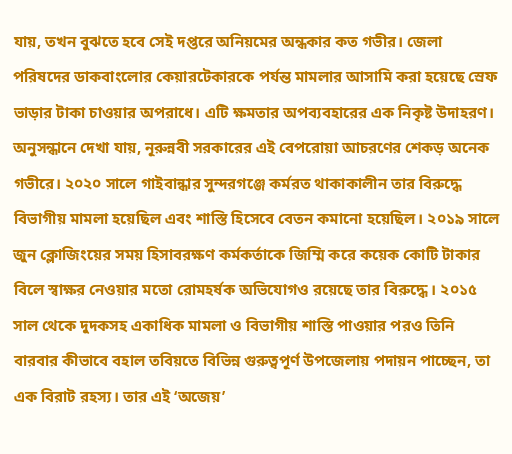যায়, তখন বুঝতে হবে সেই দপ্তরে অনিয়মের অন্ধকার কত গভীর। জেলা পরিষদের ডাকবাংলোর কেয়ারটেকারকে পর্যন্ত মামলার আসামি করা হয়েছে স্রেফ ভাড়ার টাকা চাওয়ার অপরাধে। এটি ক্ষমতার অপব্যবহারের এক নিকৃষ্ট উদাহরণ।
অনুসন্ধানে দেখা যায়, নূরুন্নবী সরকারের এই বেপরোয়া আচরণের শেকড় অনেক গভীরে। ২০২০ সালে গাইবান্ধার সুন্দরগঞ্জে কর্মরত থাকাকালীন তার বিরুদ্ধে বিভাগীয় মামলা হয়েছিল এবং শাস্তি হিসেবে বেতন কমানো হয়েছিল। ২০১৯ সালে জুন ক্লোজিংয়ের সময় হিসাবরক্ষণ কর্মকর্তাকে জিম্মি করে কয়েক কোটি টাকার বিলে স্বাক্ষর নেওয়ার মতো রোমহর্ষক অভিযোগও রয়েছে তার বিরুদ্ধে। ২০১৫ সাল থেকে দুদকসহ একাধিক মামলা ও বিভাগীয় শাস্তি পাওয়ার পরও তিনি বারবার কীভাবে বহাল তবিয়তে বিভিন্ন গুরুত্বপূর্ণ উপজেলায় পদায়ন পাচ্ছেন, তা এক বিরাট রহস্য। তার এই ‘অজেয়’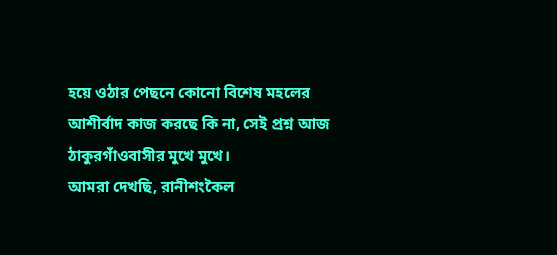হয়ে ওঠার পেছনে কোনো বিশেষ মহলের আশীর্বাদ কাজ করছে কি না, সেই প্রশ্ন আজ ঠাকুরগাঁওবাসীর মুখে মুখে।
আমরা দেখছি, রানীশংকৈল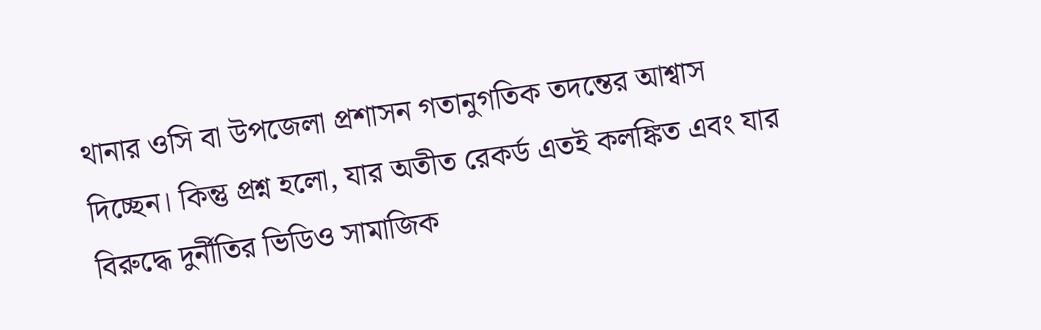থানার ওসি বা উপজেলা প্রশাসন গতানুগতিক তদন্তের আশ্বাস দিচ্ছেন। কিন্তু প্রশ্ন হলো, যার অতীত রেকর্ড এতই কলঙ্কিত এবং যার বিরুদ্ধে দুর্নীতির ভিডিও সামাজিক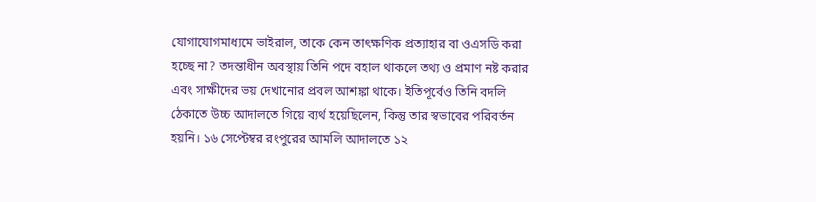যোগাযোগমাধ্যমে ভাইরাল, তাকে কেন তাৎক্ষণিক প্রত্যাহার বা ওএসডি করা হচ্ছে না? তদন্তাধীন অবস্থায় তিনি পদে বহাল থাকলে তথ্য ও প্রমাণ নষ্ট করার এবং সাক্ষীদের ভয় দেখানোর প্রবল আশঙ্কা থাকে। ইতিপূর্বেও তিনি বদলি ঠেকাতে উচ্চ আদালতে গিয়ে ব্যর্থ হয়েছিলেন, কিন্তু তার স্বভাবের পরিবর্তন হয়নি। ১৬ সেপ্টেম্বর রংপুরের আমলি আদালতে ১২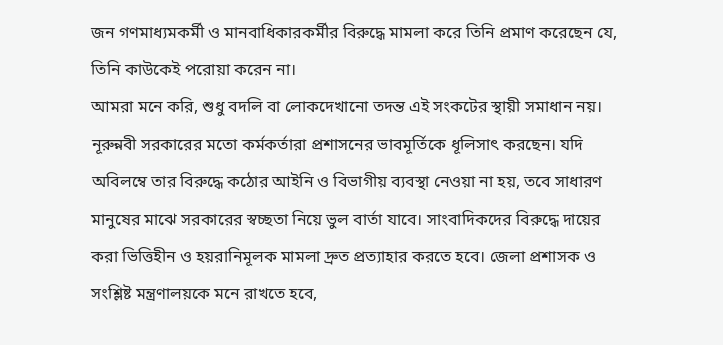জন গণমাধ্যমকর্মী ও মানবাধিকারকর্মীর বিরুদ্ধে মামলা করে তিনি প্রমাণ করেছেন যে, তিনি কাউকেই পরোয়া করেন না।
আমরা মনে করি, শুধু বদলি বা লোকদেখানো তদন্ত এই সংকটের স্থায়ী সমাধান নয়। নূরুন্নবী সরকারের মতো কর্মকর্তারা প্রশাসনের ভাবমূর্তিকে ধূলিসাৎ করছেন। যদি অবিলম্বে তার বিরুদ্ধে কঠোর আইনি ও বিভাগীয় ব্যবস্থা নেওয়া না হয়, তবে সাধারণ মানুষের মাঝে সরকারের স্বচ্ছতা নিয়ে ভুল বার্তা যাবে। সাংবাদিকদের বিরুদ্ধে দায়ের করা ভিত্তিহীন ও হয়রানিমূলক মামলা দ্রুত প্রত্যাহার করতে হবে। জেলা প্রশাসক ও সংশ্লিষ্ট মন্ত্রণালয়কে মনে রাখতে হবে,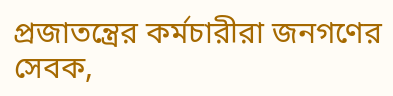প্রজাতন্ত্রের কর্মচারীরা জনগণের সেবক,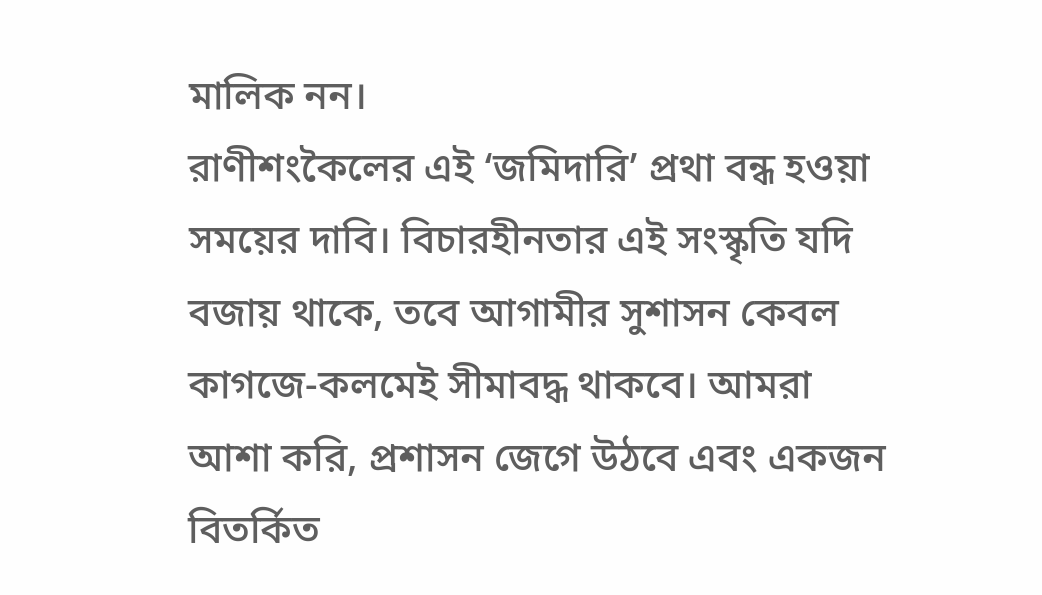মালিক নন।
রাণীশংকৈলের এই ‘জমিদারি’ প্রথা বন্ধ হওয়া সময়ের দাবি। বিচারহীনতার এই সংস্কৃতি যদি বজায় থাকে, তবে আগামীর সুশাসন কেবল কাগজে-কলমেই সীমাবদ্ধ থাকবে। আমরা আশা করি, প্রশাসন জেগে উঠবে এবং একজন বিতর্কিত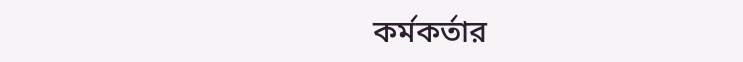কর্মকর্তার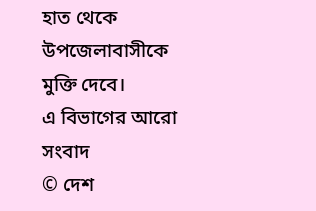হাত থেকে উপজেলাবাসীকে মুক্তি দেবে।
এ বিভাগের আরো সংবাদ
© দেশ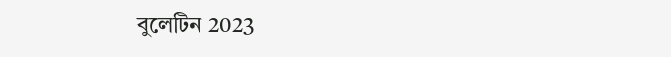বুলেটিন 2023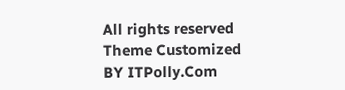All rights reserved
Theme Customized BY ITPolly.Com